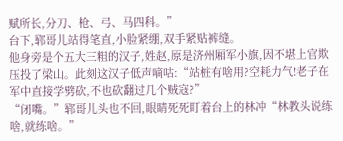赋所长,分刀、枪、弓、马四科。”
台下,郓哥儿站得笔直,小脸紧绷,双手紧贴裤缝。
他身旁是个五大三粗的汉子,姓赵,原是济州厢军小旗,因不堪上官欺压投了梁山。此刻这汉子低声嘀咕:“站桩有啥用?空耗力气!老子在军中直接学劈砍,不也砍翻过几个贼寇?”
“闭嘴。”郓哥儿头也不回,眼睛死死盯着台上的林冲“林教头说练啥,就练啥。”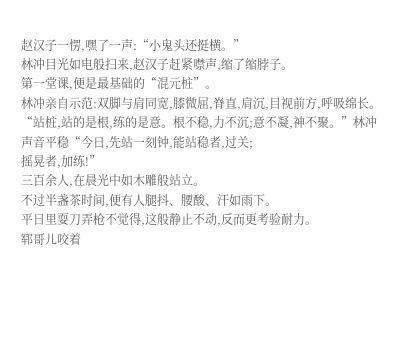赵汉子一愣,嘿了一声:“小鬼头还挺横。”
林冲目光如电般扫来,赵汉子赶紧噤声,缩了缩脖子。
第一堂课,便是最基础的“混元桩”。
林冲亲自示范:双脚与肩同宽,膝微屈,脊直,肩沉,目视前方,呼吸绵长。
“站桩,站的是根,练的是意。根不稳,力不沉;意不凝,神不聚。”林冲声音平稳“今日,先站一刻钟,能站稳者,过关;
摇晃者,加练!”
三百余人,在晨光中如木雕般站立。
不过半盏茶时间,便有人腿抖、腰酸、汗如雨下。
平日里耍刀弄枪不觉得,这般静止不动,反而更考验耐力。
郓哥儿咬着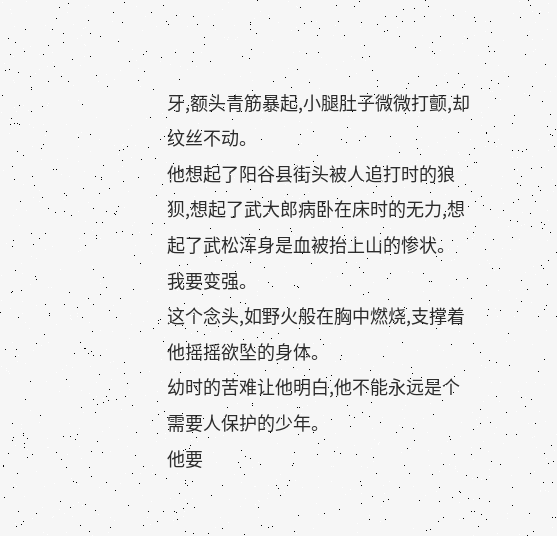牙,额头青筋暴起,小腿肚子微微打颤,却纹丝不动。
他想起了阳谷县街头被人追打时的狼狈,想起了武大郎病卧在床时的无力,想起了武松浑身是血被抬上山的惨状。
我要变强。
这个念头,如野火般在胸中燃烧,支撑着他摇摇欲坠的身体。
幼时的苦难让他明白,他不能永远是个需要人保护的少年。
他要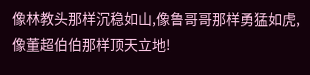像林教头那样沉稳如山,像鲁哥哥那样勇猛如虎,像董超伯伯那样顶天立地!